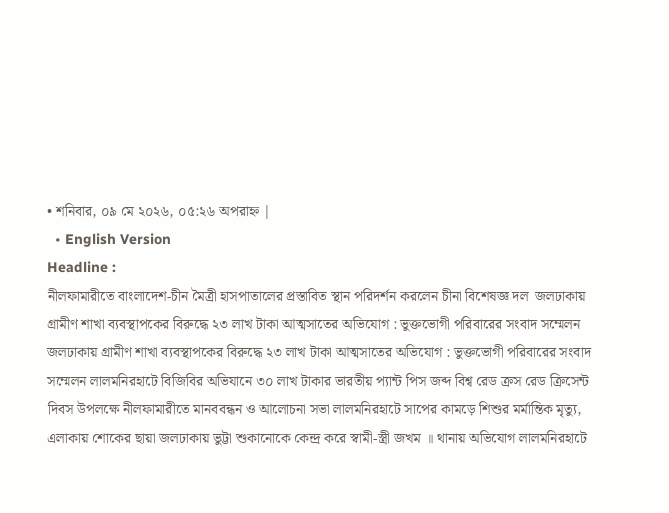• শনিবার, ০৯ মে ২০২৬, ০৫:২৬ অপরাহ্ন |
  • English Version
Headline :
নীলফামারীতে বাংলাদেশ-চীন মৈত্রী হাসপাতালের প্রস্তাবিত স্থান পরিদর্শন করলেন চীনা বিশেষজ্ঞ দল  জলঢাকায় গ্রামীণ শাখা ব্যবস্থাপকের বিরুদ্ধে ২৩ লাখ টাকা আত্মসাতের অভিযোগ : ভুক্তভোগী পরিবারের সংবাদ সম্মেলন জলঢাকায় গ্রামীণ শাখা ব্যবস্থাপকের বিরুদ্ধে ২৩ লাখ টাকা আত্মসাতের অভিযোগ : ভুক্তভোগী পরিবারের সংবাদ সম্মেলন লালমনিরহাটে বিজিবির অভিযানে ৩০ লাখ টাকার ভারতীয় প্যান্ট পিস জব্দ বিশ্ব রেড ক্রস রেড ক্রিসেন্ট দিবস উপলক্ষে নীলফামারীতে মানববন্ধন ও আলোচনা সভা লালমনিরহাটে সাপের কামড়ে শিশুর মর্মান্তিক মৃত্যু, এলাকায় শোকের ছায়া জলঢাকায় ভুট্টা শুকানোকে কেন্দ্র করে স্বামী-স্ত্রী জখম ॥ থানায় অভিযোগ লালমনিরহাটে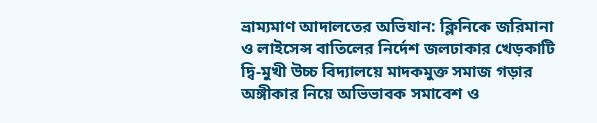ভ্রাম্যমাণ আদালতের অভিযান: ক্লিনিকে জরিমানা ও লাইসেন্স বাতিলের নির্দেশ জলঢাকার খেড়কাটি দ্বি-মুখী উচ্চ বিদ্যালয়ে মাদকমুক্ত সমাজ গড়ার অঙ্গীকার নিয়ে অভিভাবক সমাবেশ ও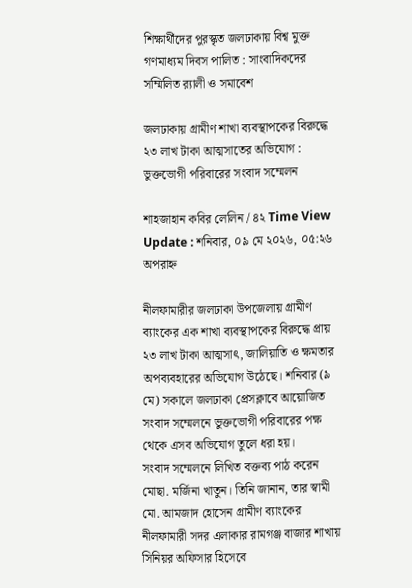শিক্ষার্থীদের পুরস্কৃত জলঢাকায় বিশ্ব মুক্ত গণমাধ্যম দিবস পালিত : সাংবাদিকদের সম্মিলিত র‍্যালী ও সমাবেশ

জলঢাকায় গ্রামীণ শাখা ব্যবস্থাপকের বিরুদ্ধে ২৩ লাখ টাকা আত্মসাতের অভিযোগ : ভুক্তভোগী পরিবারের সংবাদ সম্মেলন

শাহজাহান কবির লেলিন / ৪২ Time View
Update : শনিবার, ০৯ মে ২০২৬, ০৫:২৬ অপরাহ্ন

নীলফামারীর জলঢাকা উপজেলায় গ্রামীণ ব্যাংকের এক শাখা ব্যবস্থাপকের বিরুদ্ধে প্রায় ২৩ লাখ টাকা আত্মসাৎ, জালিয়াতি ও ক্ষমতার অপব্যবহারের অভিযোগ উঠেছে। শনিবার (৯ মে) সকালে জলঢাকা প্রেসক্লাবে আয়োজিত সংবাদ সম্মেলনে ভুক্তভোগী পরিবারের পক্ষ থেকে এসব অভিযোগ তুলে ধরা হয়।
সংবাদ সম্মেলনে লিখিত বক্তব্য পাঠ করেন মোছা. মর্জিনা খাতুন। তিনি জানান, তার স্বামী মো. আমজাদ হোসেন গ্রামীণ ব্যাংকের নীলফামারী সদর এলাকার রামগঞ্জ বাজার শাখায় সিনিয়র অফিসার হিসেবে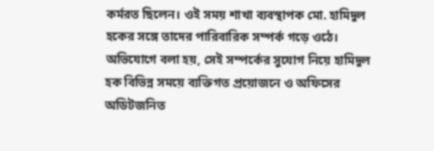কর্মরত ছিলেন। ওই সময় শাখা ব্যবস্থাপক মো. হামিদুল হকের সঙ্গে তাদের পারিবারিক সম্পর্ক গড়ে ওঠে।
অভিযোগে বলা হয়, সেই সম্পর্কের সুযোগ নিয়ে হামিদুল হক বিভিন্ন সময়ে ব্যক্তিগত প্রয়োজনে ও অফিসের অডিটজনিত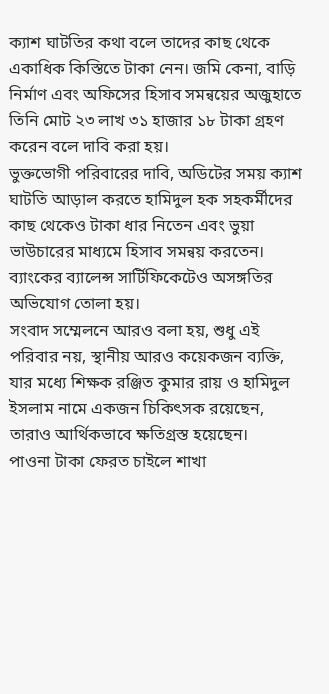ক্যাশ ঘাটতির কথা বলে তাদের কাছ থেকে একাধিক কিস্তিতে টাকা নেন। জমি কেনা, বাড়ি নির্মাণ এবং অফিসের হিসাব সমন্বয়ের অজুহাতে তিনি মোট ২৩ লাখ ৩১ হাজার ১৮ টাকা গ্রহণ করেন বলে দাবি করা হয়।
ভুক্তভোগী পরিবারের দাবি, অডিটের সময় ক্যাশ ঘাটতি আড়াল করতে হামিদুল হক সহকর্মীদের কাছ থেকেও টাকা ধার নিতেন এবং ভুয়া ভাউচারের মাধ্যমে হিসাব সমন্বয় করতেন। ব্যাংকের ব্যালেন্স সার্টিফিকেটেও অসঙ্গতির অভিযোগ তোলা হয়।
সংবাদ সম্মেলনে আরও বলা হয়, শুধু এই পরিবার নয়, স্থানীয় আরও কয়েকজন ব্যক্তি, যার মধ্যে শিক্ষক রঞ্জিত কুমার রায় ও হামিদুল ইসলাম নামে একজন চিকিৎসক রয়েছেন, তারাও আর্থিকভাবে ক্ষতিগ্রস্ত হয়েছেন।
পাওনা টাকা ফেরত চাইলে শাখা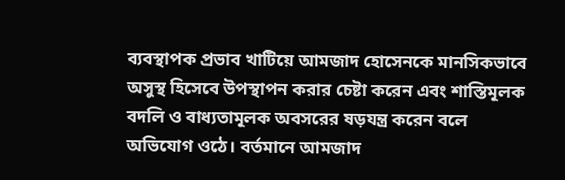ব্যবস্থাপক প্রভাব খাটিয়ে আমজাদ হোসেনকে মানসিকভাবে অসুস্থ হিসেবে উপস্থাপন করার চেষ্টা করেন এবং শাস্তিমূলক বদলি ও বাধ্যতামূলক অবসরের ষড়যন্ত্র করেন বলে অভিযোগ ওঠে। বর্তমানে আমজাদ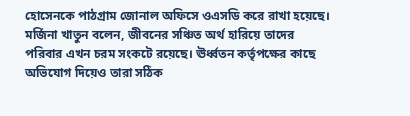হোসেনকে পাঠগ্রাম জোনাল অফিসে ওএসডি করে রাখা হয়েছে।
মর্জিনা খাতুন বলেন, জীবনের সঞ্চিত অর্থ হারিয়ে তাদের পরিবার এখন চরম সংকটে রয়েছে। ঊর্ধ্বতন কর্তৃপক্ষের কাছে অভিযোগ দিয়েও তারা সঠিক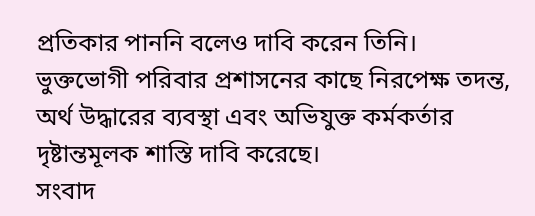প্রতিকার পাননি বলেও দাবি করেন তিনি।
ভুক্তভোগী পরিবার প্রশাসনের কাছে নিরপেক্ষ তদন্ত, অর্থ উদ্ধারের ব্যবস্থা এবং অভিযুক্ত কর্মকর্তার দৃষ্টান্তমূলক শাস্তি দাবি করেছে।
সংবাদ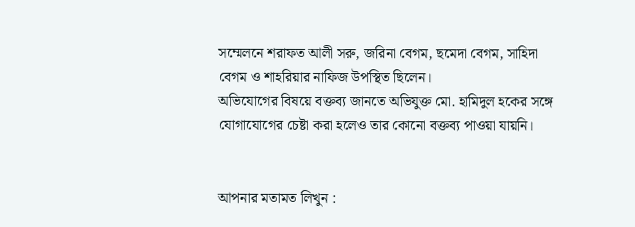সম্মেলনে শরাফত আলী সরু, জরিনা বেগম, ছমেদা বেগম, সাহিদা বেগম ও শাহরিয়ার নাফিজ উপস্থিত ছিলেন।
অভিযোগের বিষয়ে বক্তব্য জানতে অভিযুক্ত মো. হামিদুল হকের সঙ্গে যোগাযোগের চেষ্টা করা হলেও তার কোনো বক্তব্য পাওয়া যায়নি।


আপনার মতামত লিখুন :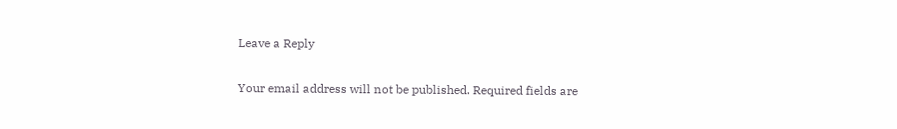Leave a Reply

Your email address will not be published. Required fields are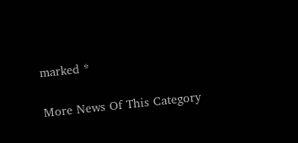marked *

More News Of This Category